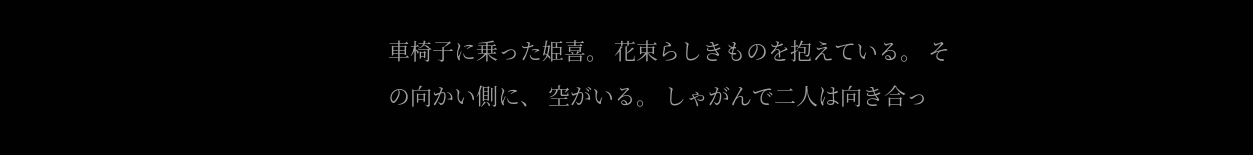車椅子に乗った姫喜。 花束らしきものを抱えている。 その向かい側に、 空がいる。 しゃがんで二人は向き合っ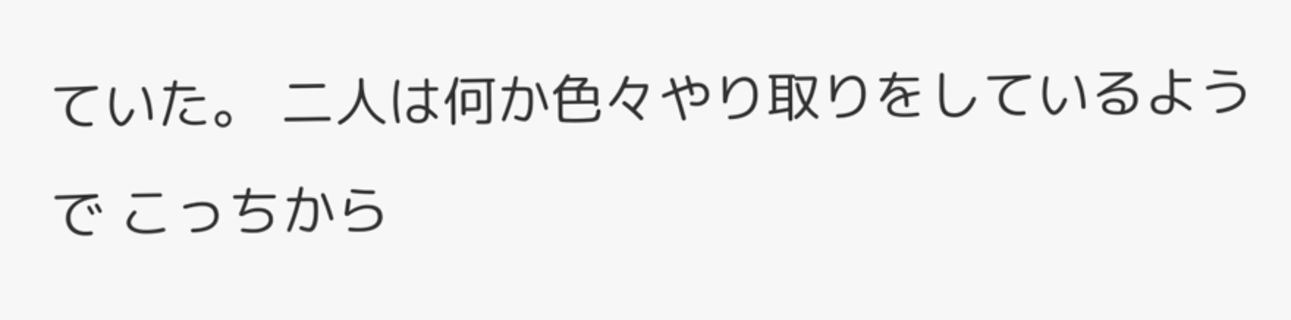ていた。 二人は何か色々やり取りをしているようで こっちから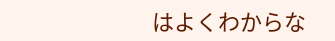はよくわからな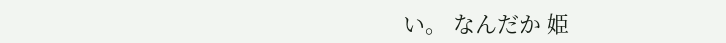い。 なんだか 姫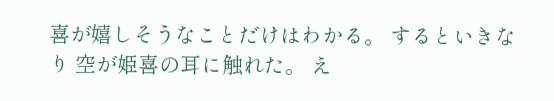喜が嬉しそうなことだけはわかる。 するといきなり 空が姫喜の耳に触れた。 え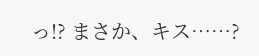っ!? まさか、キス……?